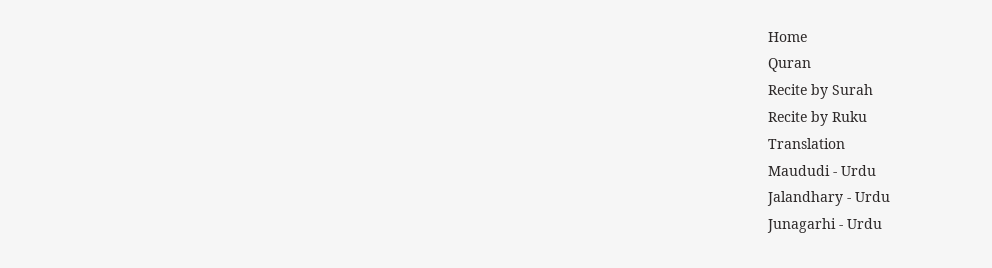Home
Quran
Recite by Surah
Recite by Ruku
Translation
Maududi - Urdu
Jalandhary - Urdu
Junagarhi - Urdu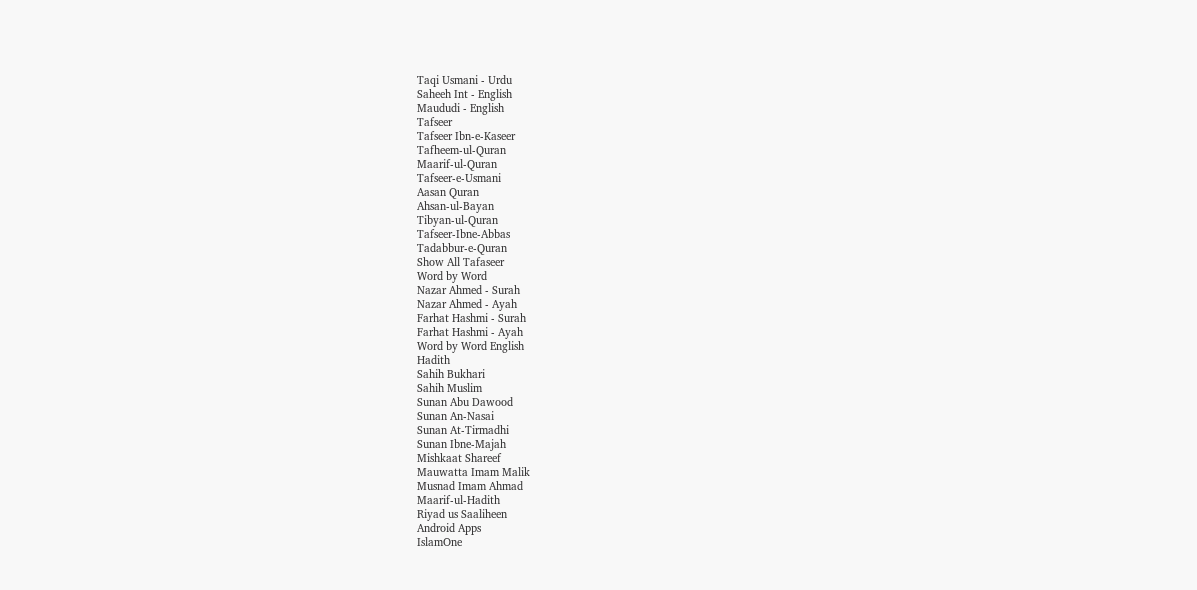Taqi Usmani - Urdu
Saheeh Int - English
Maududi - English
Tafseer
Tafseer Ibn-e-Kaseer
Tafheem-ul-Quran
Maarif-ul-Quran
Tafseer-e-Usmani
Aasan Quran
Ahsan-ul-Bayan
Tibyan-ul-Quran
Tafseer-Ibne-Abbas
Tadabbur-e-Quran
Show All Tafaseer
Word by Word
Nazar Ahmed - Surah
Nazar Ahmed - Ayah
Farhat Hashmi - Surah
Farhat Hashmi - Ayah
Word by Word English
Hadith
Sahih Bukhari
Sahih Muslim
Sunan Abu Dawood
Sunan An-Nasai
Sunan At-Tirmadhi
Sunan Ibne-Majah
Mishkaat Shareef
Mauwatta Imam Malik
Musnad Imam Ahmad
Maarif-ul-Hadith
Riyad us Saaliheen
Android Apps
IslamOne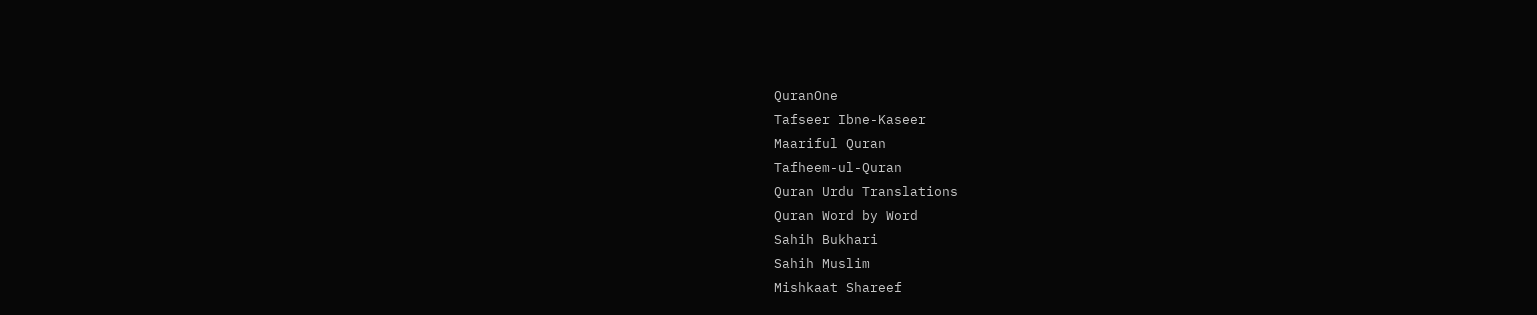QuranOne
Tafseer Ibne-Kaseer
Maariful Quran
Tafheem-ul-Quran
Quran Urdu Translations
Quran Word by Word
Sahih Bukhari
Sahih Muslim
Mishkaat Shareef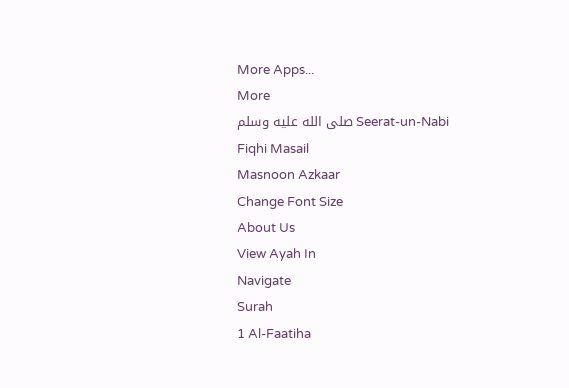More Apps...
More
Seerat-un-Nabi صلى الله عليه وسلم
Fiqhi Masail
Masnoon Azkaar
Change Font Size
About Us
View Ayah In
Navigate
Surah
1 Al-Faatiha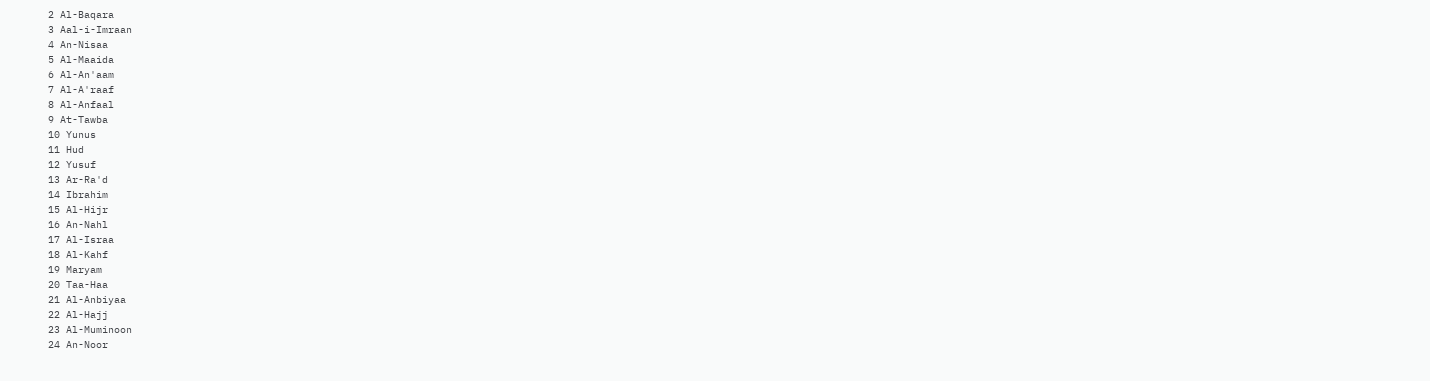2 Al-Baqara
3 Aal-i-Imraan
4 An-Nisaa
5 Al-Maaida
6 Al-An'aam
7 Al-A'raaf
8 Al-Anfaal
9 At-Tawba
10 Yunus
11 Hud
12 Yusuf
13 Ar-Ra'd
14 Ibrahim
15 Al-Hijr
16 An-Nahl
17 Al-Israa
18 Al-Kahf
19 Maryam
20 Taa-Haa
21 Al-Anbiyaa
22 Al-Hajj
23 Al-Muminoon
24 An-Noor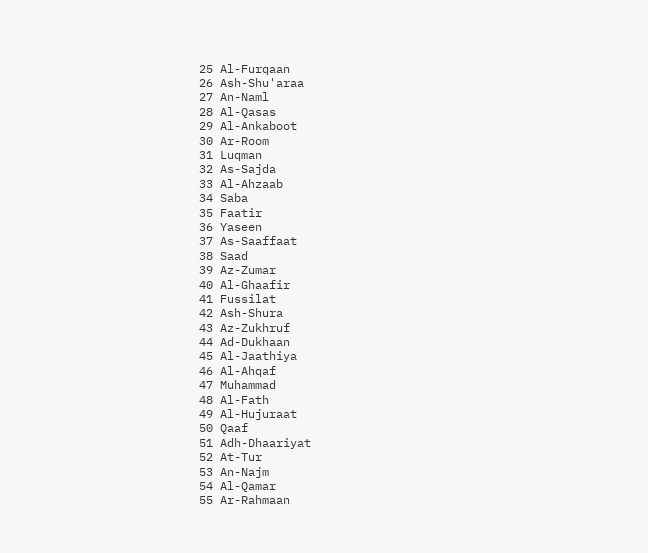25 Al-Furqaan
26 Ash-Shu'araa
27 An-Naml
28 Al-Qasas
29 Al-Ankaboot
30 Ar-Room
31 Luqman
32 As-Sajda
33 Al-Ahzaab
34 Saba
35 Faatir
36 Yaseen
37 As-Saaffaat
38 Saad
39 Az-Zumar
40 Al-Ghaafir
41 Fussilat
42 Ash-Shura
43 Az-Zukhruf
44 Ad-Dukhaan
45 Al-Jaathiya
46 Al-Ahqaf
47 Muhammad
48 Al-Fath
49 Al-Hujuraat
50 Qaaf
51 Adh-Dhaariyat
52 At-Tur
53 An-Najm
54 Al-Qamar
55 Ar-Rahmaan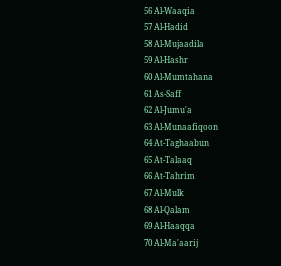56 Al-Waaqia
57 Al-Hadid
58 Al-Mujaadila
59 Al-Hashr
60 Al-Mumtahana
61 As-Saff
62 Al-Jumu'a
63 Al-Munaafiqoon
64 At-Taghaabun
65 At-Talaaq
66 At-Tahrim
67 Al-Mulk
68 Al-Qalam
69 Al-Haaqqa
70 Al-Ma'aarij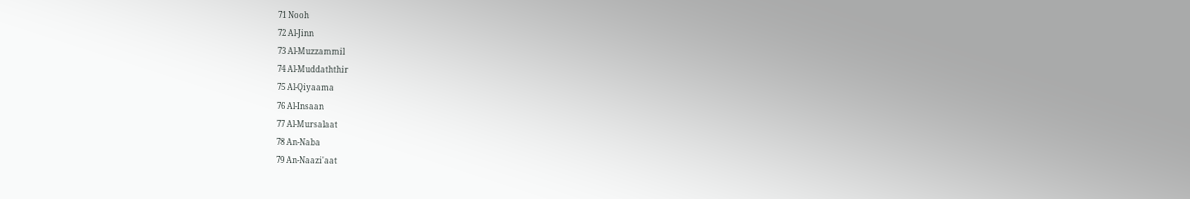71 Nooh
72 Al-Jinn
73 Al-Muzzammil
74 Al-Muddaththir
75 Al-Qiyaama
76 Al-Insaan
77 Al-Mursalaat
78 An-Naba
79 An-Naazi'aat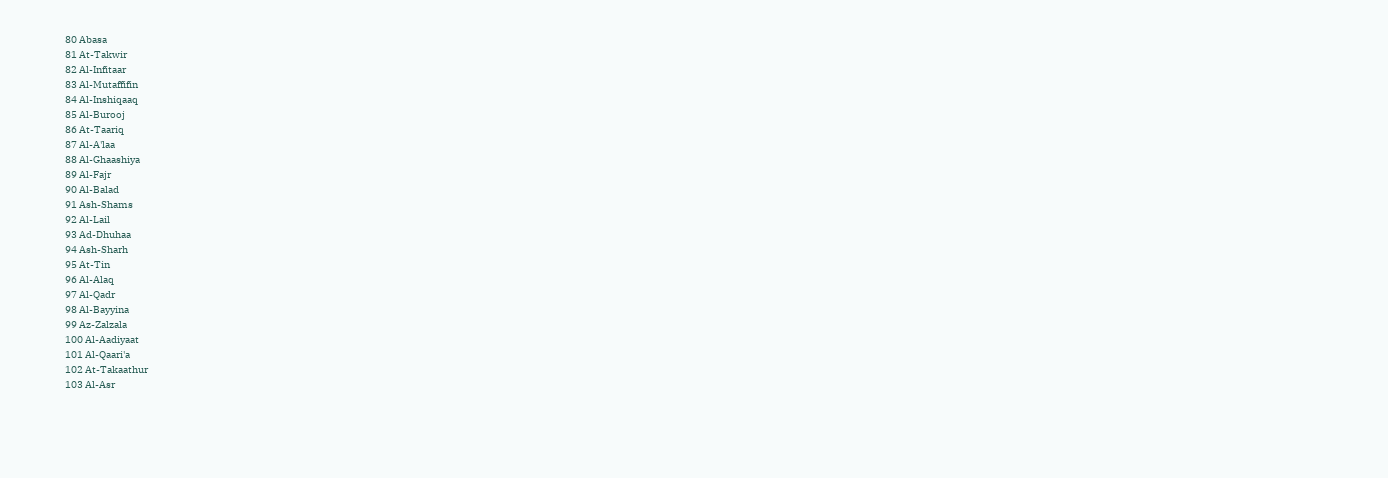80 Abasa
81 At-Takwir
82 Al-Infitaar
83 Al-Mutaffifin
84 Al-Inshiqaaq
85 Al-Burooj
86 At-Taariq
87 Al-A'laa
88 Al-Ghaashiya
89 Al-Fajr
90 Al-Balad
91 Ash-Shams
92 Al-Lail
93 Ad-Dhuhaa
94 Ash-Sharh
95 At-Tin
96 Al-Alaq
97 Al-Qadr
98 Al-Bayyina
99 Az-Zalzala
100 Al-Aadiyaat
101 Al-Qaari'a
102 At-Takaathur
103 Al-Asr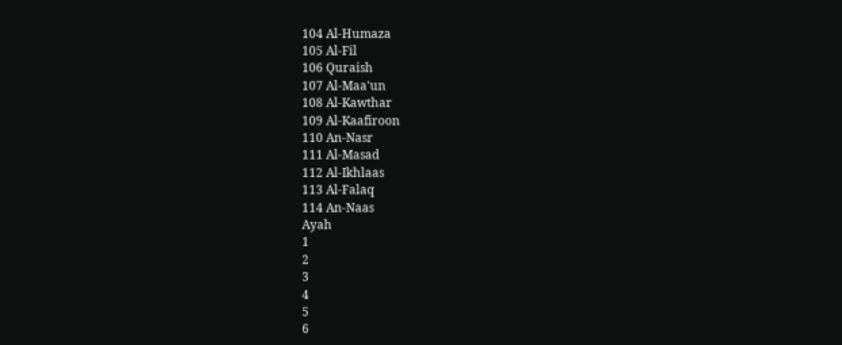104 Al-Humaza
105 Al-Fil
106 Quraish
107 Al-Maa'un
108 Al-Kawthar
109 Al-Kaafiroon
110 An-Nasr
111 Al-Masad
112 Al-Ikhlaas
113 Al-Falaq
114 An-Naas
Ayah
1
2
3
4
5
6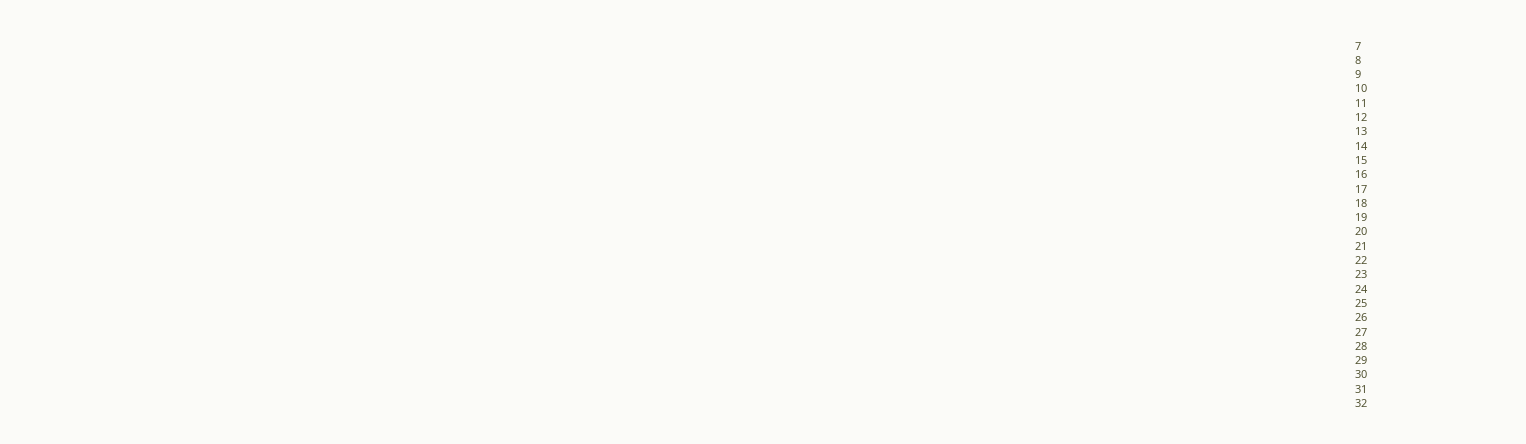7
8
9
10
11
12
13
14
15
16
17
18
19
20
21
22
23
24
25
26
27
28
29
30
31
32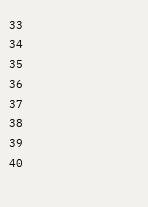33
34
35
36
37
38
39
40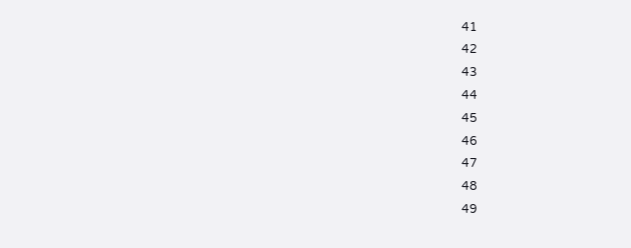41
42
43
44
45
46
47
48
49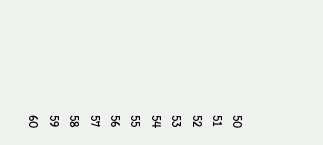50
51
52
53
54
55
56
57
58
59
60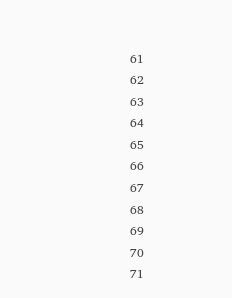61
62
63
64
65
66
67
68
69
70
71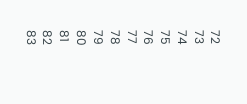72
73
74
75
76
77
78
79
80
81
82
83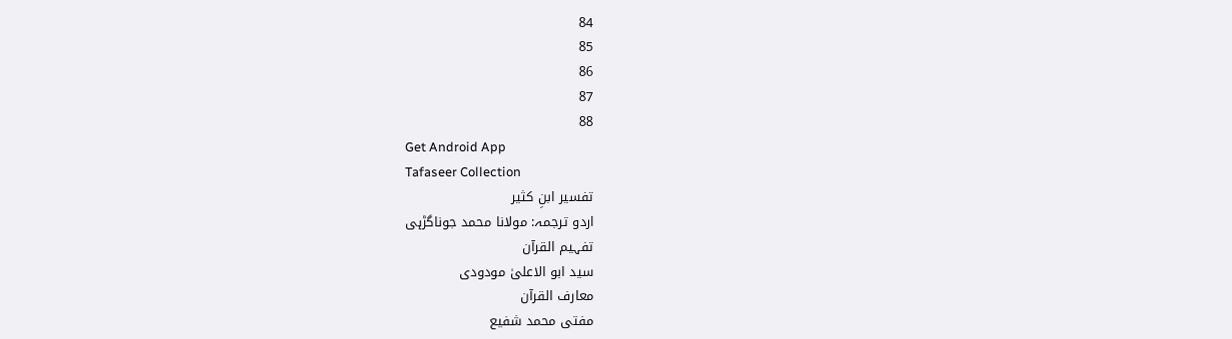84
85
86
87
88
Get Android App
Tafaseer Collection
تفسیر ابنِ کثیر
اردو ترجمہ: مولانا محمد جوناگڑہی
تفہیم القرآن
سید ابو الاعلیٰ مودودی
معارف القرآن
مفتی محمد شفیع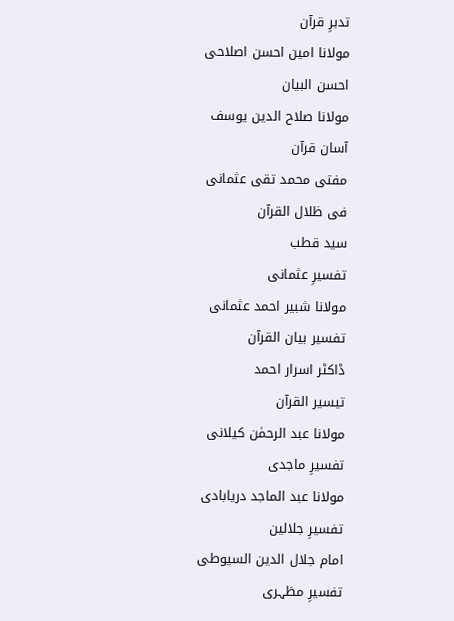تدبرِ قرآن
مولانا امین احسن اصلاحی
احسن البیان
مولانا صلاح الدین یوسف
آسان قرآن
مفتی محمد تقی عثمانی
فی ظلال القرآن
سید قطب
تفسیرِ عثمانی
مولانا شبیر احمد عثمانی
تفسیر بیان القرآن
ڈاکٹر اسرار احمد
تیسیر القرآن
مولانا عبد الرحمٰن کیلانی
تفسیرِ ماجدی
مولانا عبد الماجد دریابادی
تفسیرِ جلالین
امام جلال الدین السیوطی
تفسیرِ مظہری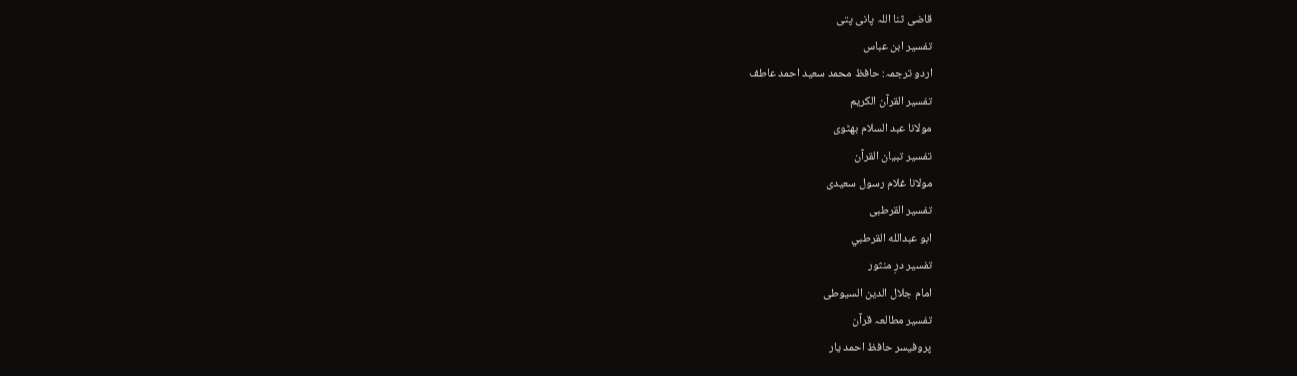قاضی ثنا اللہ پانی پتی
تفسیر ابن عباس
اردو ترجمہ: حافظ محمد سعید احمد عاطف
تفسیر القرآن الکریم
مولانا عبد السلام بھٹوی
تفسیر تبیان القرآن
مولانا غلام رسول سعیدی
تفسیر القرطبی
ابو عبدالله القرطبي
تفسیر درِ منثور
امام جلال الدین السیوطی
تفسیر مطالعہ قرآن
پروفیسر حافظ احمد یار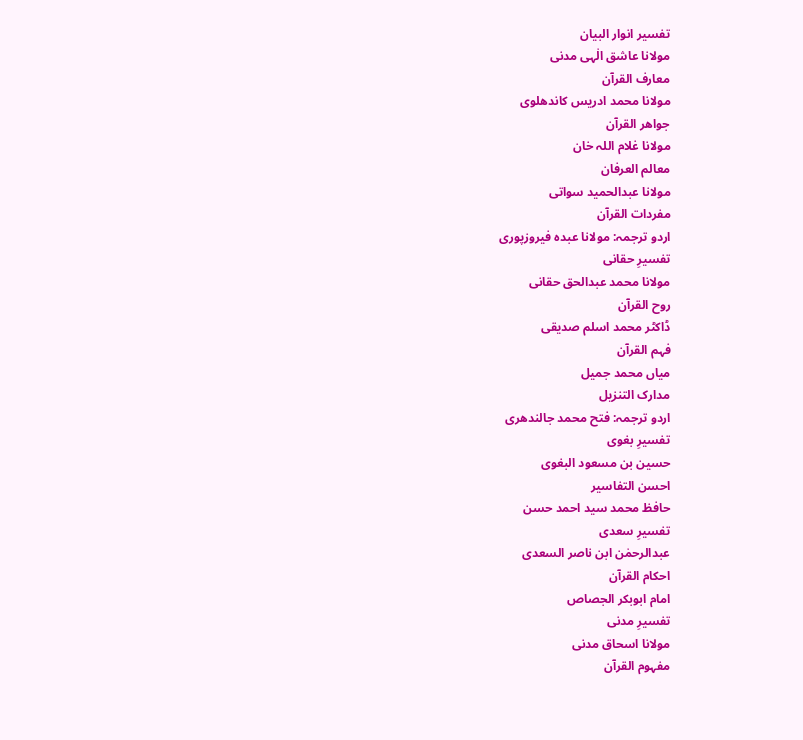تفسیر انوار البیان
مولانا عاشق الٰہی مدنی
معارف القرآن
مولانا محمد ادریس کاندھلوی
جواھر القرآن
مولانا غلام اللہ خان
معالم العرفان
مولانا عبدالحمید سواتی
مفردات القرآن
اردو ترجمہ: مولانا عبدہ فیروزپوری
تفسیرِ حقانی
مولانا محمد عبدالحق حقانی
روح القرآن
ڈاکٹر محمد اسلم صدیقی
فہم القرآن
میاں محمد جمیل
مدارک التنزیل
اردو ترجمہ: فتح محمد جالندھری
تفسیرِ بغوی
حسین بن مسعود البغوی
احسن التفاسیر
حافظ محمد سید احمد حسن
تفسیرِ سعدی
عبدالرحمٰن ابن ناصر السعدی
احکام القرآن
امام ابوبکر الجصاص
تفسیرِ مدنی
مولانا اسحاق مدنی
مفہوم القرآن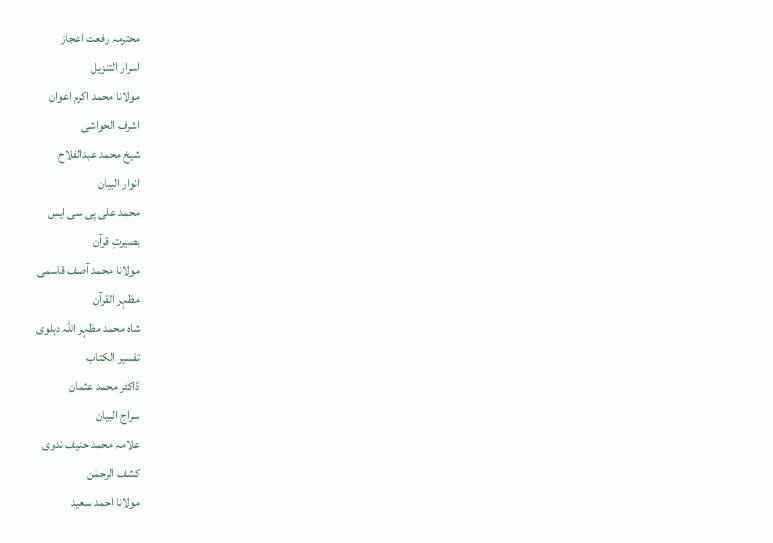محترمہ رفعت اعجاز
اسرار التنزیل
مولانا محمد اکرم اعوان
اشرف الحواشی
شیخ محمد عبدالفلاح
انوار البیان
محمد علی پی سی ایس
بصیرتِ قرآن
مولانا محمد آصف قاسمی
مظہر القرآن
شاہ محمد مظہر اللہ دہلوی
تفسیر الکتاب
ڈاکٹر محمد عثمان
سراج البیان
علامہ محمد حنیف ندوی
کشف الرحمٰن
مولانا احمد سعید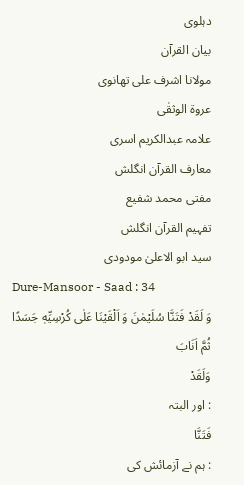دہلوی
بیان القرآن
مولانا اشرف علی تھانوی
عروۃ الوثقٰی
علامہ عبدالکریم اسری
معارف القرآن انگلش
مفتی محمد شفیع
تفہیم القرآن انگلش
سید ابو الاعلیٰ مودودی
Dure-Mansoor - Saad : 34
وَ لَقَدْ فَتَنَّا سُلَیْمٰنَ وَ اَلْقَیْنَا عَلٰى كُرْسِیِّهٖ جَسَدًا ثُمَّ اَنَابَ
وَلَقَدْ
: اور البتہ
فَتَنَّا
: ہم نے آزمائش کی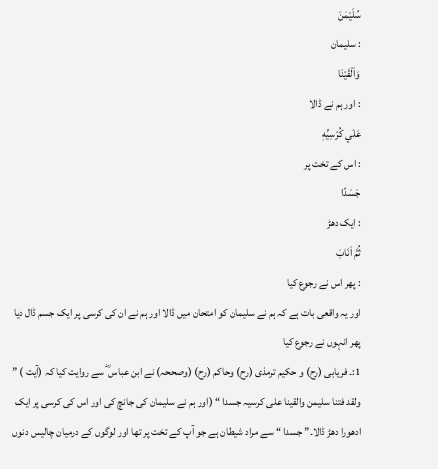سُلَيْمٰنَ
: سلیمان
وَاَلْقَيْنَا
: اور ہم نے ڈالا
عَلٰي كُرْسِيِّهٖ
: اس کے تخت پر
جَسَدًا
: ایک دھڑ
ثُمَّ اَنَابَ
: پھر اس نے رجوع کیا
اور یہ واقعی بات ہے کہ ہم نے سلیمان کو امتحان میں ڈالا اور ہم نے ان کی کرسی پر ایک جسم ڈال دیا پھر انہوں نے رجوع کیا
1:۔ فریابی (رح) و حکیم ترمذی (رح) وحاکم (رح) (وصححہ) نے ابن عباس ؓ سے روایت کیا کہ (آیت ) ” ولقد فتنا سلیمن والقینا علی کرسیہ جسدا “ (اور ہم نے سلیمان کی جانچ کی اور اس کی کرسی پر ایک ادھورا دھڑ ڈالا۔” جسدا “ سے مراد شیطان ہے جو آپ کے تخت پر تھا اور لوگوں کے درمیان چالیس دنوں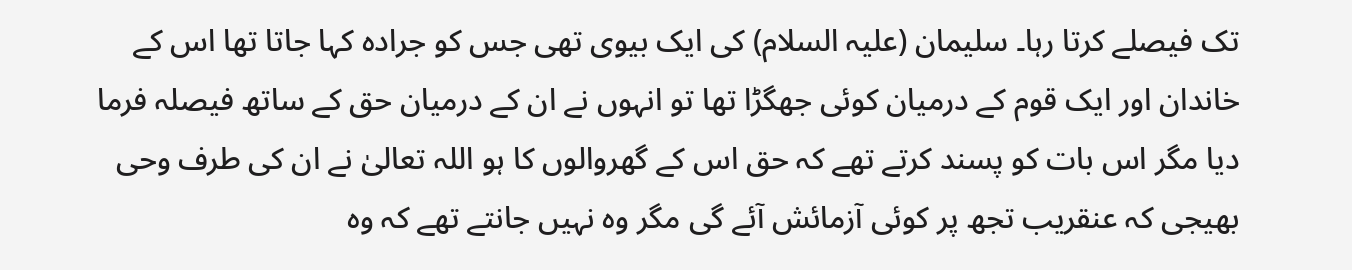تک فیصلے کرتا رہا۔ سلیمان (علیہ السلام) کی ایک بیوی تھی جس کو جرادہ کہا جاتا تھا اس کے خاندان اور ایک قوم کے درمیان کوئی جھگڑا تھا تو انہوں نے ان کے درمیان حق کے ساتھ فیصلہ فرما دیا مگر اس بات کو پسند کرتے تھے کہ حق اس کے گھروالوں کا ہو اللہ تعالیٰ نے ان کی طرف وحی بھیجی کہ عنقریب تجھ پر کوئی آزمائش آئے گی مگر وہ نہیں جانتے تھے کہ وہ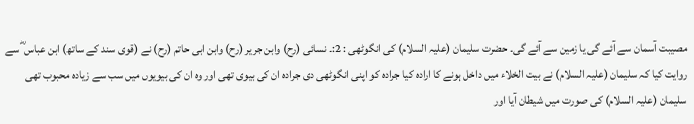مصیبت آسمان سے آئے گی یا زمین سے آئے گی۔ حضرت سلیمان (علیہ السلام) کی انگوٹھی : 2:۔ نسائی (رح) وابن جریر (رح) وابن ابی حاتم (رح) نے (قوی سند کے ساتھ) ابن عباس ؓ سے روایت کیا کہ سلیمان (علیہ السلام) نے بیت الخلاء میں داخل ہونے کا ارادہ کیا جرادہ کو اپنی انگوٹھی دی جرادہ ان کی بیوی تھی اور وہ ان کی بیویوں میں سب سے زیادہ محبوب تھی سلیمان (علیہ السلام) کی صورت میں شیطان آیا اور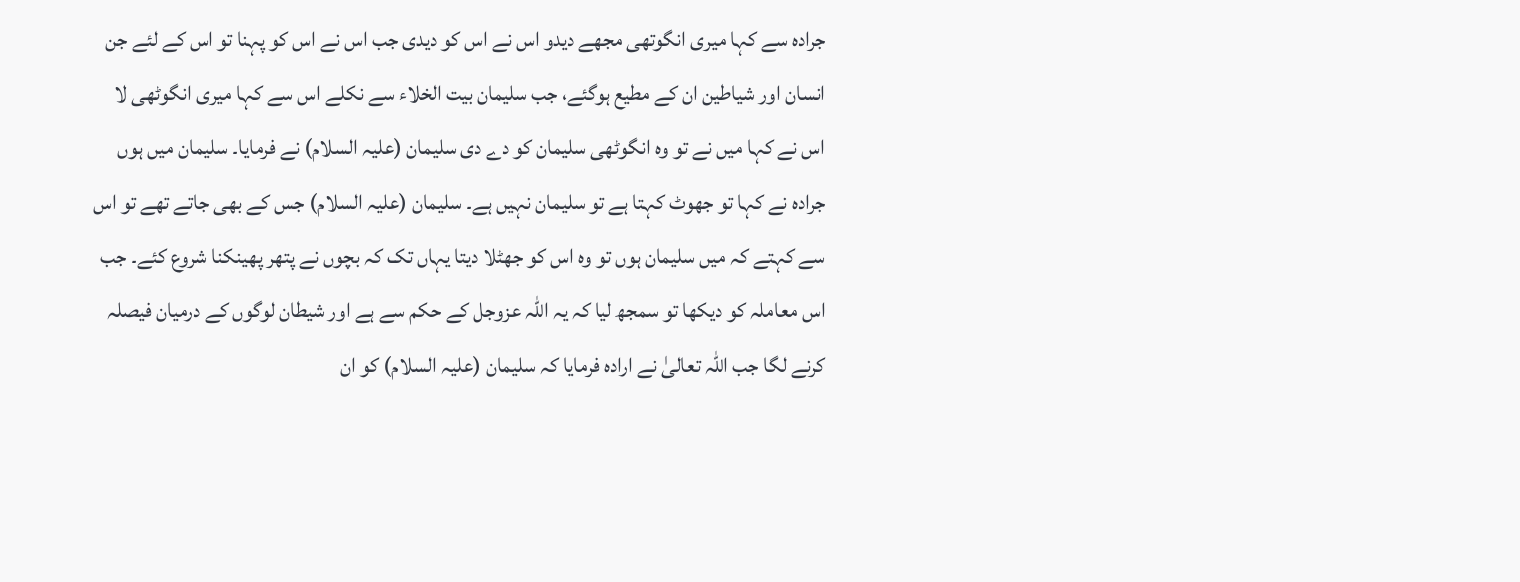جرادہ سے کہا میری انگوتھی مجھے دیدو اس نے اس کو دیدی جب اس نے اس کو پہنا تو اس کے لئے جن انسان اور شیاطین ان کے مطیع ہوگئے، جب سلیمان بیت الخلاء سے نکلے اس سے کہا میری انگوٹھی لا اس نے کہا میں نے تو وہ انگوٹھی سلیمان کو دے دی سلیمان (علیہ السلام) نے فرمایا۔ سلیمان میں ہوں جرادہ نے کہا تو جھوٹ کہتا ہے تو سلیمان نہیں ہے۔ سلیمان (علیہ السلام) جس کے بھی جاتے تھے تو اس سے کہتے کہ میں سلیمان ہوں تو وہ اس کو جھٹلا دیتا یہاں تک کہ بچوں نے پتھر پھینکنا شروع کئے۔ جب اس معاملہ کو دیکھا تو سمجھ لیا کہ یہ اللہ عزوجل کے حکم سے ہے اور شیطان لوگوں کے درمیان فیصلہ کرنے لگا جب اللہ تعالیٰ نے ارادہ فرمایا کہ سلیمان (علیہ السلام) کو ان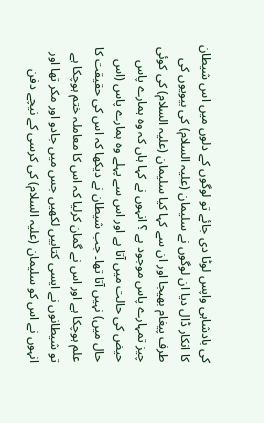کی بادشاہی واپس لوٹا دی جائے تو لوگوں کے دلوں میں اس شیطان کا انکار ڈال دیا ان لوگوں نے سلیمان (علیہ السلام) کی بیویوں کی طرف پیغام بھیجا اور ان سے کہا کیا سلیمان (علیہ السلام) کی کوئی چیز تمہارے پاس موجود ہے ؟ انہوں نے کہا ہاں کہ وہ ہمارے پاس حیض کی حالت میں آتا ہے اور اس سے پہلے وہ ہمارے پاس (اس حال میں) نہیں آتا تھا۔ جب شیطان نے دیکھا کہ اس کی حقیقت کا علم ہوچکا ہے اور اس نے گمان کرلیا کہ اس کا معاملہ ختم ہوچکا ہے تو شیطانوں نے ایسی کتابیں لکھیں جس میں جادو اور مکر تھا اور انہوں نے اس کو سلیمان (علیہ السلام) کی کرسی کے نیچے دفن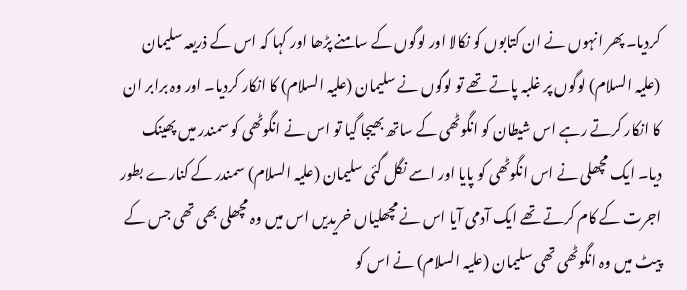کردیا۔ پھر انہوں نے ان کتابوں کو نکالا اور لوگوں کے سامنے پڑھا اور کہا کہ اس کے ذریعہ سلیمان (علیہ السلام) لوگوں پر غلبہ پاتے تھے تو لوگوں نے سلیمان (علیہ السلام) کا انکار کردیا۔ اور وہ برابر ان کا انکار کرتے رہے اس شیطان کو انگوٹھی کے ساتھ بھیجا گیا تو اس نے انگوٹھی کو سمندر میں پھینک دیا۔ ایک مچھلی نے اس انگوٹھی کو پایا اور اسے نگل گئی سلیمان (علیہ السلام) سمندر کے کنارے بطور اجرت کے کام کرتے تھے ایک آدمی آیا اس نے مچھلیاں خریدیں اس میں وہ مچھلی بھی تھی جس کے پیٹ میں وہ انگوٹھی تھی سلیمان (علیہ السلام) نے اس کو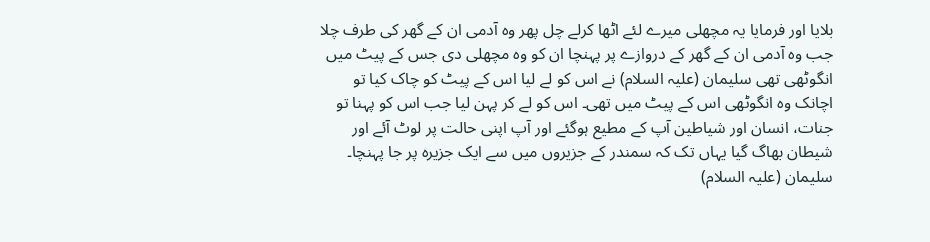بلایا اور فرمایا یہ مچھلی میرے لئے اٹھا کرلے چل پھر وہ آدمی ان کے گھر کی طرف چلا جب وہ آدمی ان کے گھر کے دروازے پر پہنچا ان کو وہ مچھلی دی جس کے پیٹ میں انگوٹھی تھی سلیمان (علیہ السلام) نے اس کو لے لیا اس کے پیٹ کو چاک کیا تو اچانک وہ انگوٹھی اس کے پیٹ میں تھی۔ اس کو لے کر پہن لیا جب اس کو پہنا تو جنات، انسان اور شیاطین آپ کے مطیع ہوگئے اور آپ اپنی حالت پر لوٹ آئے اور شیطان بھاگ گیا یہاں تک کہ سمندر کے جزیروں میں سے ایک جزیرہ پر جا پہنچا۔ سلیمان (علیہ السلام)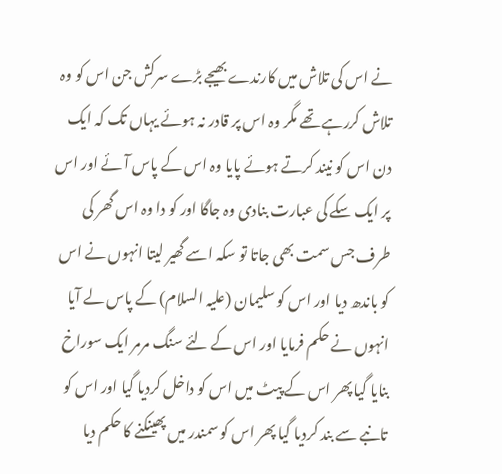نے اس کی تلاش میں کارندے بھیجے بڑے سرکش جن اس کو وہ تلاش کررہے تھے مگر وہ اس پر قادر نہ ہوئے یہاں تک کہ ایک دن اس کو نیند کرتے ہوئے پایا وہ اس کے پاس آئے اور اس پر ایک سکے کی عبارت بنادی وہ جاگا اور کو دا وہ اس گھر کی طرف جس سمت بھی جاتا تو سکہ اسے گھیر لیتا انہوں نے اس کو باندھ دیا اور اس کو سلیمان (علیہ السلام) کے پاس لے آیا انہوں نے حکم فرمایا اور اس کے لئے سنگ مرمر ایک سوراخ بنایا گیا پھر اس کے پیٹ میں اس کو داخل کردیا گیا اور اس کو تانبے سے بند کردیا گیا پھر اس کو سمندر میں پھینکنے کا حکم دیا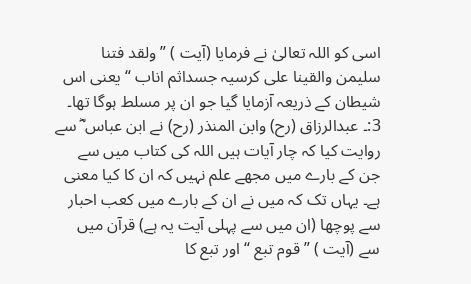اسی کو اللہ تعالیٰ نے فرمایا (آیت ) ” ولقد فتنا سلیمن والقینا علی کرسیہ جسداثم اناب “ یعنی اس شیطان کے ذریعہ آزمایا گیا جو ان پر مسلط ہوگا تھا۔ 3:۔ عبدالرزاق (رح) وابن المنذر (رح) نے ابن عباس ؓ سے روایت کیا کہ چار آیات ہیں اللہ کی کتاب میں سے جن کے بارے میں مجھے علم نہیں کہ ان کا کیا معنی ہے۔ یہاں تک کہ میں نے ان کے بارے میں کعب احبار سے پوچھا (ان میں سے پہلی آیت یہ ہے) قرآن میں سے (آیت ) ” قوم تبع “ اور تبع کا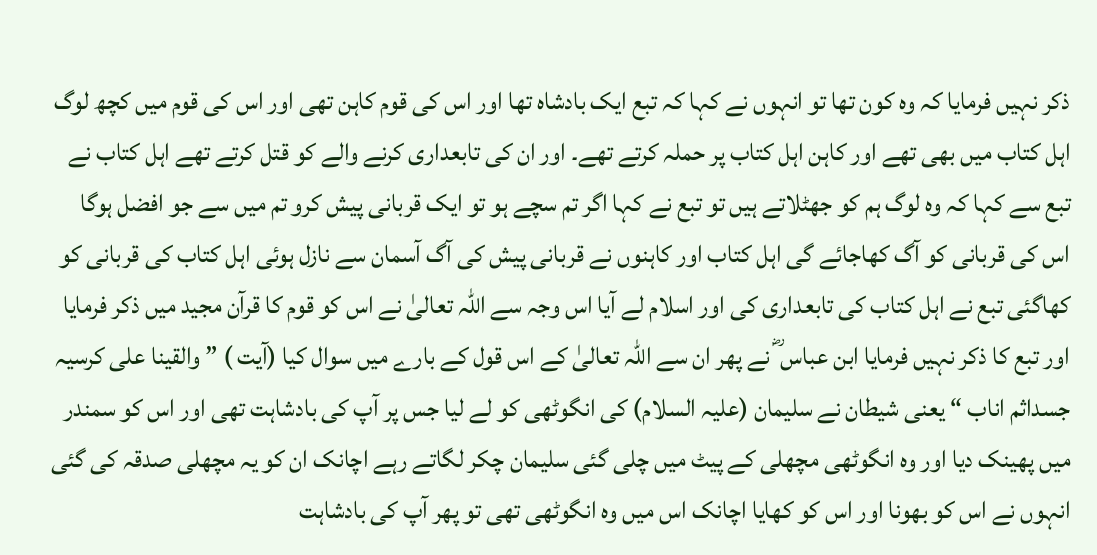ذکر نہیں فرمایا کہ وہ کون تھا تو انہوں نے کہا کہ تبع ایک بادشاہ تھا اور اس کی قوم کاہن تھی اور اس کی قوم میں کچھ لوگ اہل کتاب میں بھی تھے اور کاہن اہل کتاب پر حملہ کرتے تھے۔ اور ان کی تابعداری کرنے والے کو قتل کرتے تھے اہل کتاب نے تبع سے کہا کہ وہ لوگ ہم کو جھٹلاتے ہیں تو تبع نے کہا اگر تم سچے ہو تو ایک قربانی پیش کرو تم میں سے جو افضل ہوگا اس کی قربانی کو آگ کھاجائے گی اہل کتاب اور کاہنوں نے قربانی پیش کی آگ آسمان سے نازل ہوئی اہل کتاب کی قربانی کو کھاگئی تبع نے اہل کتاب کی تابعداری کی اور اسلام لے آیا اس وجہ سے اللہ تعالیٰ نے اس کو قوم کا قرآن مجید میں ذکر فرمایا اور تبع کا ذکر نہیں فرمایا ابن عباس ؓ نے پھر ان سے اللہ تعالیٰ کے اس قول کے بارے میں سوال کیا (آیت ) ” والقینا علی کرسیہ جسداثم اناب “ یعنی شیطان نے سلیمان (علیہ السلام) کی انگوٹھی کو لے لیا جس پر آپ کی بادشاہت تھی اور اس کو سمندر میں پھینک دیا اور وہ انگوٹھی مچھلی کے پیٹ میں چلی گئی سلیمان چکر لگاتے رہے اچانک ان کو یہ مچھلی صدقہ کی گئی انہوں نے اس کو بھونا اور اس کو کھایا اچانک اس میں وہ انگوٹھی تھی تو پھر آپ کی بادشاہت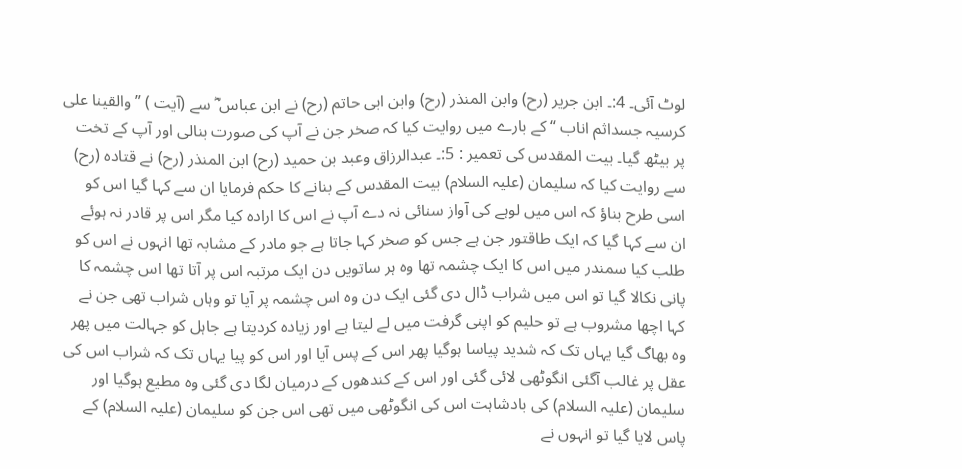لوٹ آئی۔ 4:۔ ابن جریر (رح) وابن المنذر (رح) وابن ابی حاتم (رح) نے ابن عباس ؓ سے (آیت ) ” والقینا علی کرسیہ جسداثم اناب “ کے بارے میں روایت کیا کہ صخر جن نے آپ کی صورت بنالی اور آپ کے تخت پر بیٹھ گیا۔ بیت المقدس کی تعمیر : 5:۔ عبدالرزاق وعبد بن حمید (رح) ابن المنذر (رح) نے قتادہ (رح) سے روایت کیا کہ سلیمان (علیہ السلام) بیت المقدس کے بنانے کا حکم فرمایا ان سے کہا گیا اس کو اسی طرح بناؤ کہ اس میں لوہے کی آواز سنائی نہ دے آپ نے اس کا ارادہ کیا مگر اس پر قادر نہ ہوئے ان سے کہا گیا کہ ایک طاقتور جن ہے جس کو صخر کہا جاتا ہے جو مادر کے مشابہ تھا انہوں نے اس کو طلب کیا سمندر میں اس کا ایک چشمہ تھا وہ ہر ساتویں دن ایک مرتبہ اس پر آتا تھا اس چشمہ کا پانی نکالا گیا تو اس میں شراب ڈال دی گئی ایک دن وہ اس چشمہ پر آیا تو وہاں شراب تھی جن نے کہا اچھا مشروب ہے تو حلیم کو اپنی گرفت میں لے لیتا ہے اور زیادہ کردیتا ہے جاہل کو جہالت میں پھر وہ بھاگ گیا یہاں تک کہ شدید پیاسا ہوگیا پھر اس کے پس آیا اور اس کو پیا یہاں تک کہ شراب اس کی عقل پر غالب آگئی انگوٹھی لائی گئی اور اس کے کندھوں کے درمیان لگا دی گئی وہ مطیع ہوگیا اور سلیمان (علیہ السلام) کی بادشاہت اس کی انگوٹھی میں تھی اس جن کو سلیمان (علیہ السلام) کے پاس لایا گیا تو انہوں نے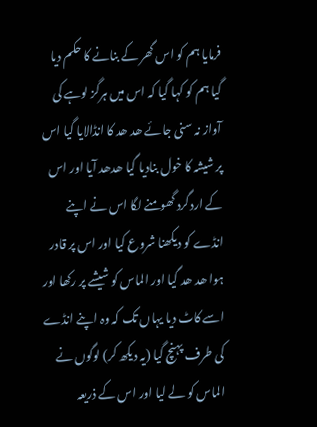فرمایا ہم کو اس گھر کے بنانے کا حکم دیا گیا ہم کو کہا گیا کہ اس میں ہرگز لوہے کی آواز نہ سنی جائے ھد ھد کا انڈالایا گیا اس پر شیشہ کا خول بنادیا گیا ھدھد آیا اور اس کے اردگرد گھومنے لگا اس نے اپنے انڈے کو دیکھنا شروع کیا اور اس پر قادر ہوا ھد ھد گیا اور الماس کو شیشے پر رکھا اور اسے کاٹ دیا یہاں تک کہ وہ اپنے انڈے کی طرف پہنچ گیا (یہ دیکھ کر) لوگوں نے الماس کو لے لیا اور اس کے ذریعہ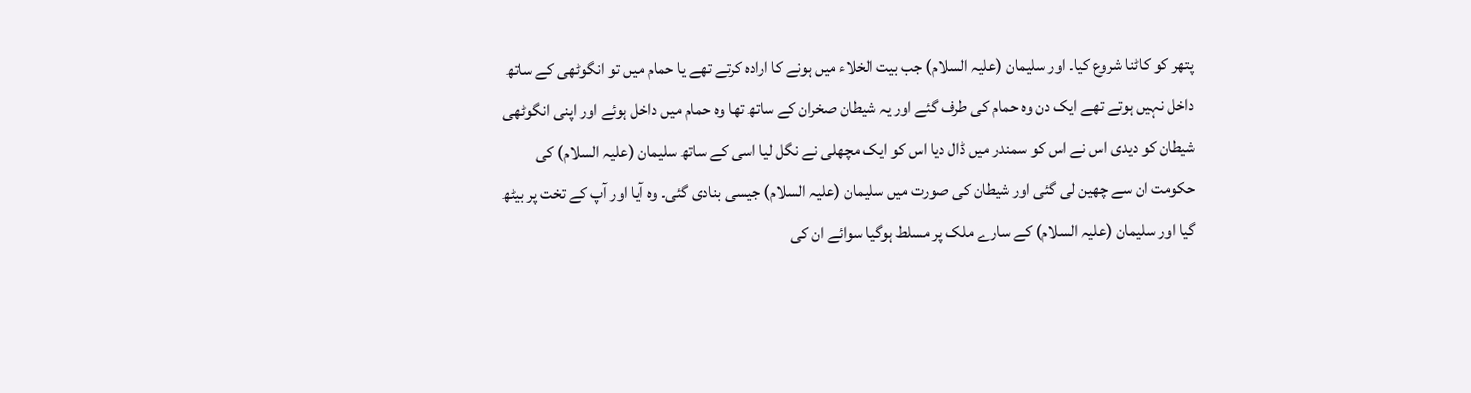پتھر کو کاٹنا شروع کیا۔ اور سلیمان (علیہ السلام) جب بیت الخلاء میں ہونے کا ارادہ کرتے تھے یا حمام میں تو انگوٹھی کے ساتھ داخل نہیں ہوتے تھے ایک دن وہ حمام کی طرف گئے اور یہ شیطان صخران کے ساتھ تھا وہ حمام میں داخل ہوئے اور اپنی انگوٹھی شیطان کو دیدی اس نے اس کو سمندر میں ڈال دیا اس کو ایک مچھلی نے نگل لیا اسی کے ساتھ سلیمان (علیہ السلام) کی حکومت ان سے چھین لی گئی اور شیطان کی صورت میں سلیمان (علیہ السلام) جیسی بنادی گئی۔ وہ آیا اور آپ کے تخت پر بیٹھ گیا اور سلیمان (علیہ السلام) کے سارے ملک پر مسلط ہوگیا سوائے ان کی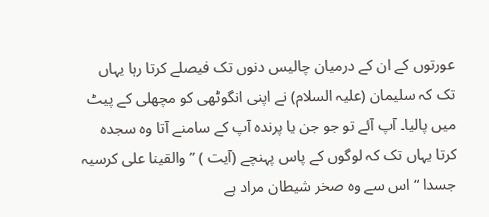عورتوں کے ان کے درمیان چالیس دنوں تک فیصلے کرتا رہا یہاں تک کہ سلیمان (علیہ السلام) نے اپنی انگوٹھی کو مچھلی کے پیٹ میں پالیا۔ آپ آئے تو جو جن یا پرندہ آپ کے سامنے آتا وہ سجدہ کرتا یہاں تک کہ لوگوں کے پاس پہنچے (آیت ) ” والقینا علی کرسیہ جسدا “ اس سے وہ صخر شیطان مراد ہے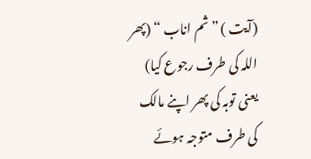(آیت ) ” ثم اناب “ (پھر اللہ کی طرف رجوع کیا) یعنی توبہ کی پھر اپنے مالک کی طرف متوجہ ہوئے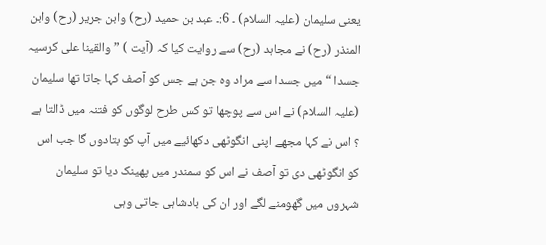یعنی سلیمان (علیہ السلام) ۔ 6:۔ عبد بن حمید (رح) وابن جریر (رح) وابن المنذر (رح) نے مجاہد (رح) سے روایت کیا کہ (آیت ) ” والقینا علی کرسیہ جسدا “ میں جسدا سے مراد وہ جن ہے جس کو آصف کہا جاتا تھا سلیمان (علیہ السلام) نے اس سے پوچھا تو کس طرح لوگوں کو فتنہ میں ڈالتا ہے ؟ اس نے کہا مجھے اپنی انگوٹھی دکھائیے میں آپ کو بتادوں گا جب اس کو انگوٹھی دی تو آصف نے اس کو سمندر میں پھینک دیا تو سلیمان شہروں میں گھومنے لگے اور ان کی بادشاہی جاتی وہی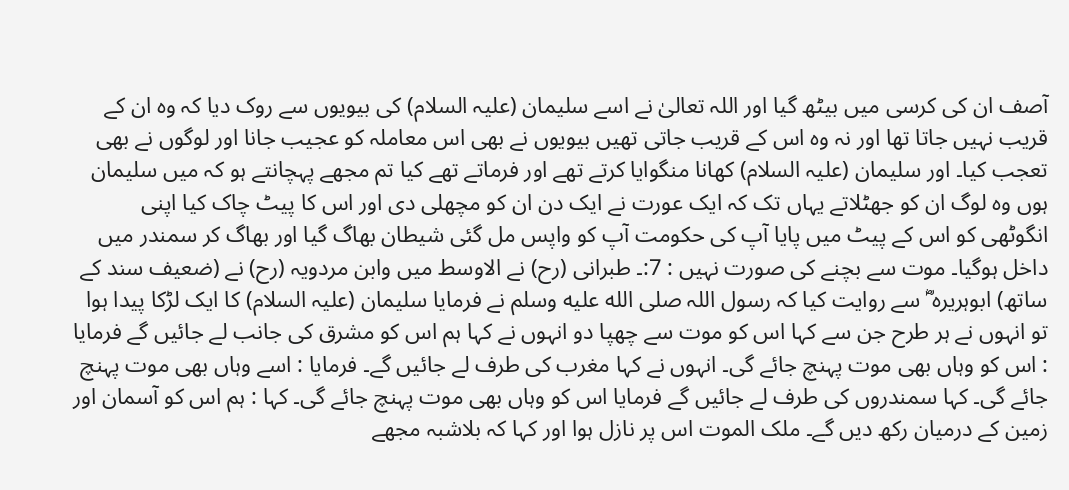آصف ان کی کرسی میں بیٹھ گیا اور اللہ تعالیٰ نے اسے سلیمان (علیہ السلام) کی بیویوں سے روک دیا کہ وہ ان کے قریب نہیں جاتا تھا اور نہ وہ اس کے قریب جاتی تھیں بیویوں نے بھی اس معاملہ کو عجیب جانا اور لوگوں نے بھی تعجب کیا۔ اور سلیمان (علیہ السلام) کھانا منگوایا کرتے تھے اور فرماتے تھے کیا تم مجھے پہچانتے ہو کہ میں سلیمان ہوں وہ لوگ ان کو جھٹلاتے یہاں تک کہ ایک عورت نے ایک دن ان کو مچھلی دی اور اس کا پیٹ چاک کیا اپنی انگوٹھی کو اس کے پیٹ میں پایا آپ کی حکومت آپ کو واپس مل گئی شیطان بھاگ گیا اور بھاگ کر سمندر میں داخل ہوگیا۔ موت سے بچنے کی صورت نہیں : 7:۔ طبرانی (رح) نے الاوسط میں وابن مردویہ (رح) نے (ضعیف سند کے ساتھ) ابوہریرہ ؓ سے روایت کیا کہ رسول اللہ صلى الله عليه وسلم نے فرمایا سلیمان (علیہ السلام) کا ایک لڑکا پیدا ہوا تو انہوں نے ہر طرح جن سے کہا اس کو موت سے چھپا دو انہوں نے کہا ہم اس کو مشرق کی جانب لے جائیں گے فرمایا : اس کو وہاں بھی موت پہنچ جائے گی۔ انہوں نے کہا مغرب کی طرف لے جائیں گے۔ فرمایا : اسے وہاں بھی موت پہنچ جائے گی۔ کہا سمندروں کی طرف لے جائیں گے فرمایا اس کو وہاں بھی موت پہنچ جائے گی۔ کہا : ہم اس کو آسمان اور زمین کے درمیان رکھ دیں گے۔ ملک الموت اس پر نازل ہوا اور کہا کہ بلاشبہ مجھے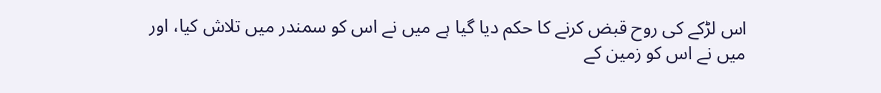اس لڑکے کی روح قبض کرنے کا حکم دیا گیا ہے میں نے اس کو سمندر میں تلاش کیا، اور میں نے اس کو زمین کے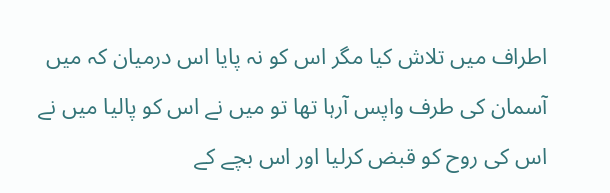اطراف میں تلاش کیا مگر اس کو نہ پایا اس درمیان کہ میں آسمان کی طرف واپس آرہا تھا تو میں نے اس کو پالیا میں نے اس کی روح کو قبض کرلیا اور اس بچے کے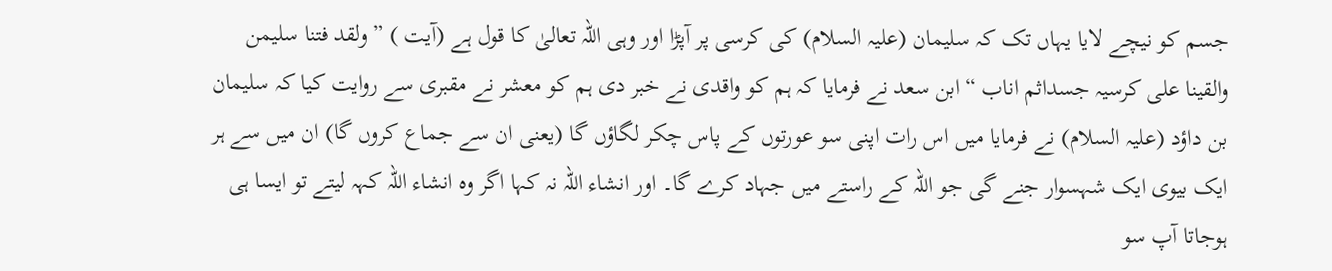جسم کو نیچے لایا یہاں تک کہ سلیمان (علیہ السلام) کی کرسی پر آپڑا اور وہی اللہ تعالیٰ کا قول ہے (آیت ) ” ولقد فتنا سلیمن والقینا علی کرسیہ جسداثم اناب “ ابن سعد نے فرمایا کہ ہم کو واقدی نے خبر دی ہم کو معشر نے مقبری سے روایت کیا کہ سلیمان بن داؤد (علیہ السلام) نے فرمایا میں اس رات اپنی سو عورتوں کے پاس چکر لگاؤں گا (یعنی ان سے جماع کروں گا) ان میں سے ہر ایک بیوی ایک شہسوار جنے گی جو اللہ کے راستے میں جہاد کرے گا۔ اور انشاء اللہ نہ کہا اگر وہ انشاء اللہ کہہ لیتے تو ایسا ہی ہوجاتا آپ سو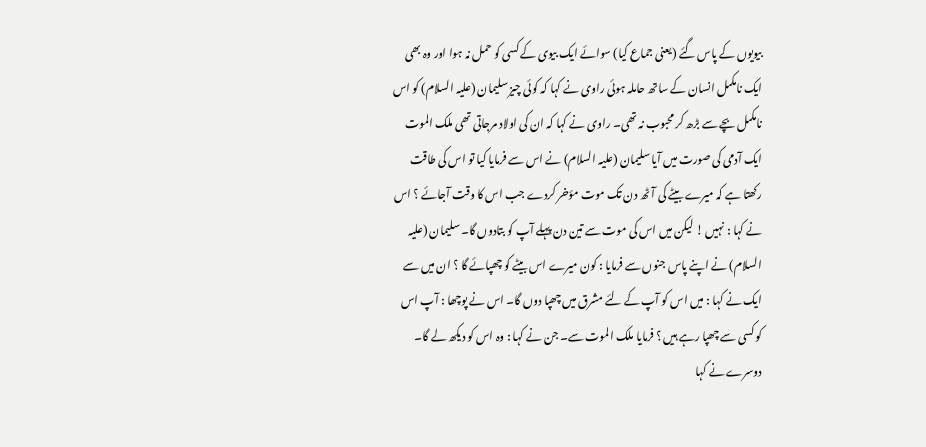بیویوں کے پاس گئے (یعنی جماع کیا) سوائے ایک بیوی کے کسی کو حمل نہ ہوا اور وہ بھی ایک نامکمل انسان کے ساتھ حاملہ ہوئی راوی نے کہا کہ کوئی چیز سلیمان (علیہ السلام) کو اس نامکمل بچے سے بڑھ کر محبوب نہ تھی۔ راوی نے کہا کہ ان کی اولاد مرجاتی تھی ملک الموت ایک آدمی کی صورت میں آیا سلیمان (علیہ السلام) نے اس سے فرمایا کیا تو اس کی طاقت رکھتا ہے کہ میرے بیٹے کی آٹھ دن تک موت مؤخر کردے جب اس کا وقت آجائے ؟ اس نے کہا : نہیں ! لیکن میں اس کی موت سے تین دن پہلے آپ کو بتادوں گا۔ سلیمان (علیہ السلام) نے اپنے پاس جنوں سے فرمایا : کون میرے اس بیٹے کو چھپائے گا ؟ ان میں سے ایک نے کہا : میں اس کو آپ کے لئے مشرق میں چھپا دوں گا۔ اس نے پوچھا : آپ اس کو کسی سے چھپا رہے ہیں ؟ فرمایا ملک الموت سے۔ جن نے کہا : وہ اس کو دیکھ لے گا۔ دوسرے نے کہا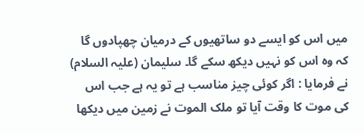میں اس کو ایسے دو ساتھیوں کے درمیان چھپادوں گا کہ وہ اس کو نہیں دیکھ سکے گا۔ سلیمان (علیہ السلام) نے فرمایا : اگر کوئی چیز مناسب ہے تو یہ ہے جب اس کی موت کا وقت آیا تو ملک الموت نے زمین میں دیکھا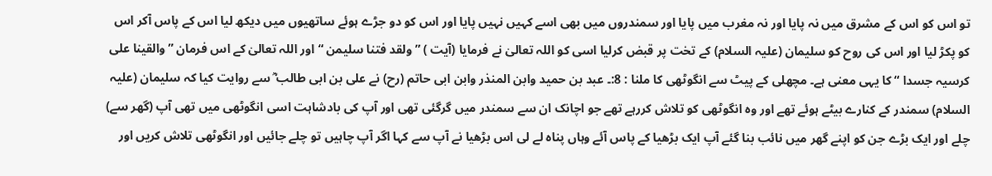تو اس کو اس کے مشرق میں نہ پایا اور نہ مغرب میں پایا اور سمندروں میں بھی اسے کہیں نہیں پایا اور اس کو دو جڑے ہوئے ساتھیوں میں دیکھ لیا اس کے پاس آکر اس کو پکڑ لیا اور اس کی روح کو سلیمان (علیہ السلام) کے تخت پر قبض کرلیا اسی کو اللہ تعالیٰ نے فرمایا (آیت ) ” ولقد فتنا سلیمن “ اور اللہ تعالیٰ کے اس فرمان ” والقینا علی کرسیہ جسدا “ کا یہی معنی ہے۔ مچھلی کے پیٹ سے انگوٹھی کا ملنا : 8:۔ عبد بن حمید وابن المنذر وابن ابی حاتم (رح) نے علی بن ابی طالب ؓ سے روایت کیا کہ سلیمان (علیہ السلام) سمندر کے کنارے بیٹے ہوئے تھے اور وہ انگوٹھی کو تلاش کررہے تھے جو اچانک ان سے سمندر میں گرگئی تھی اور آپ کی بادشاہت اسی انگوٹھی میں تھی آپ (گھر سے) چلے اور ایک بڑے جن کو اپنے گھر میں نائب بنا گئے آپ ایک بڑھیا کے پاس آئے وہاں پناہ لے لی اس بڑھیا نے آپ سے کہا اگر آپ چاہیں تو چلے جائیں اور انگوٹھی تلاش کریں اور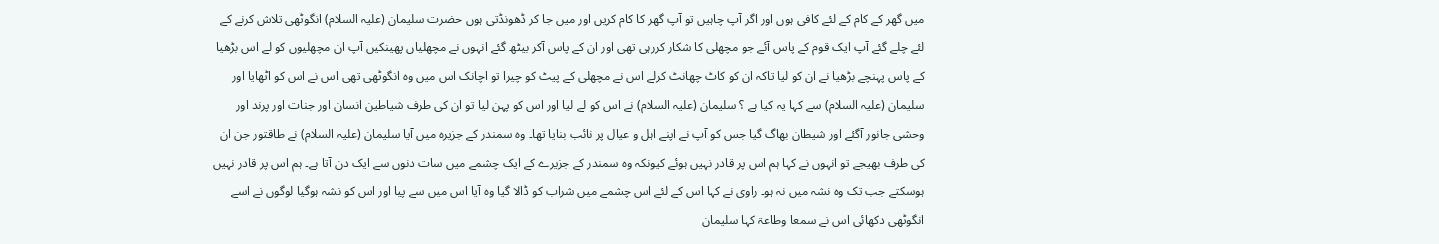میں گھر کے کام کے لئے کافی ہوں اور اگر آپ چاہیں تو آپ گھر کا کام کریں اور میں جا کر ڈھونڈتی ہوں حضرت سلیمان (علیہ السلام) انگوٹھی تلاش کرنے کے لئے چلے گئے آپ ایک قوم کے پاس آئے جو مچھلی کا شکار کررہی تھی اور ان کے پاس آکر بیٹھ گئے انہوں نے مچھلیاں پھینکیں آپ ان مچھلیوں کو لے اس بڑھیا کے پاس پہنچے بڑھیا نے ان کو لیا تاکہ ان کو کاٹ چھانٹ کرلے اس نے مچھلی کے پیٹ کو چیرا تو اچانک اس میں وہ انگوٹھی تھی اس نے اس کو اٹھایا اور سلیمان (علیہ السلام) سے کہا یہ کیا ہے ؟ سلیمان (علیہ السلام) نے اس کو لے لیا اور اس کو پہن لیا تو ان کی طرف شیاطین انسان اور جنات اور پرند اور وحشی جانور آگئے اور شیطان بھاگ گیا جس کو آپ نے اپنے اہل و عیال پر نائب بنایا تھا۔ وہ سمندر کے جزیرہ میں آیا سلیمان (علیہ السلام) نے طاقتور جن ان کی طرف بھیجے تو انہوں نے کہا ہم اس پر قادر نہیں ہوئے کیونکہ وہ سمندر کے جزیرے کے ایک چشمے میں سات دنوں سے ایک دن آتا ہے۔ ہم اس پر قادر نہیں ہوسکتے جب تک وہ نشہ میں نہ ہو۔ راوی نے کہا اس کے لئے اس چشمے میں شراب کو ڈالا گیا وہ آیا اس میں سے پیا اور اس کو نشہ ہوگیا لوگوں نے اسے انگوٹھی دکھائی اس نے سمعا وطاعۃ کہا سلیمان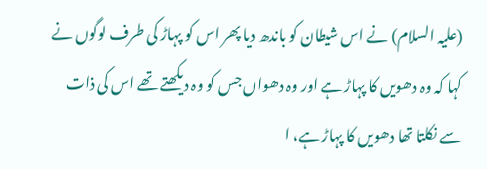(علیہ السلام) نے اس شیطان کو باندھ دیا پھر اس کو پہاڑ کی طرف لوگوں نے کہا کہ وہ دھویں کا پہاڑ ہے اور وہ دھواں جس کو وہ دیکھتے تھے اس کی ذات سے نکلتا تھا دھویں کا پہاڑ ہے، ا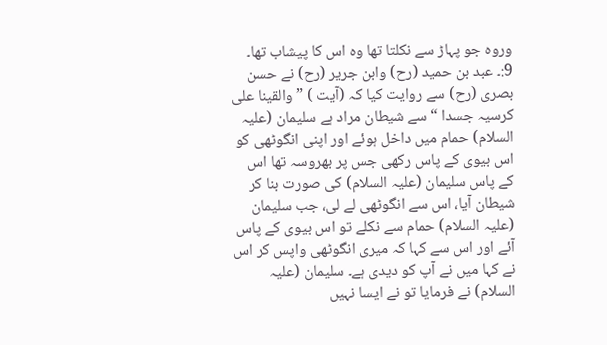وروہ جو پہاڑ سے نکلتا تھا وہ اس کا پیشاب تھا۔ 9:۔ عبد بن حمید (رح) وابن جریر (رح) نے حسن بصری (رح) سے روایت کیا کہ (آیت ) ” والقینا علی کرسیہ جسدا “ سے شیطان مراد ہے سلیمان (علیہ السلام) حمام میں داخل ہوئے اور اپنی انگوٹھی کو اس بیوی کے پاس رکھی جس پر بھروسہ تھا اس کے پاس سلیمان (علیہ السلام) کی صورت بنا کر شیطان آیا، اس سے انگوٹھی لے لی، جب سلیمان (علیہ السلام) حمام سے نکلے تو اس بیوی کے پاس آئے اور اس سے کہا کہ میری انگوٹھی واپس کر اس نے کہا میں نے آپ کو دیدی ہے۔ سلیمان (علیہ السلام) نے فرمایا تو نے ایسا نہیں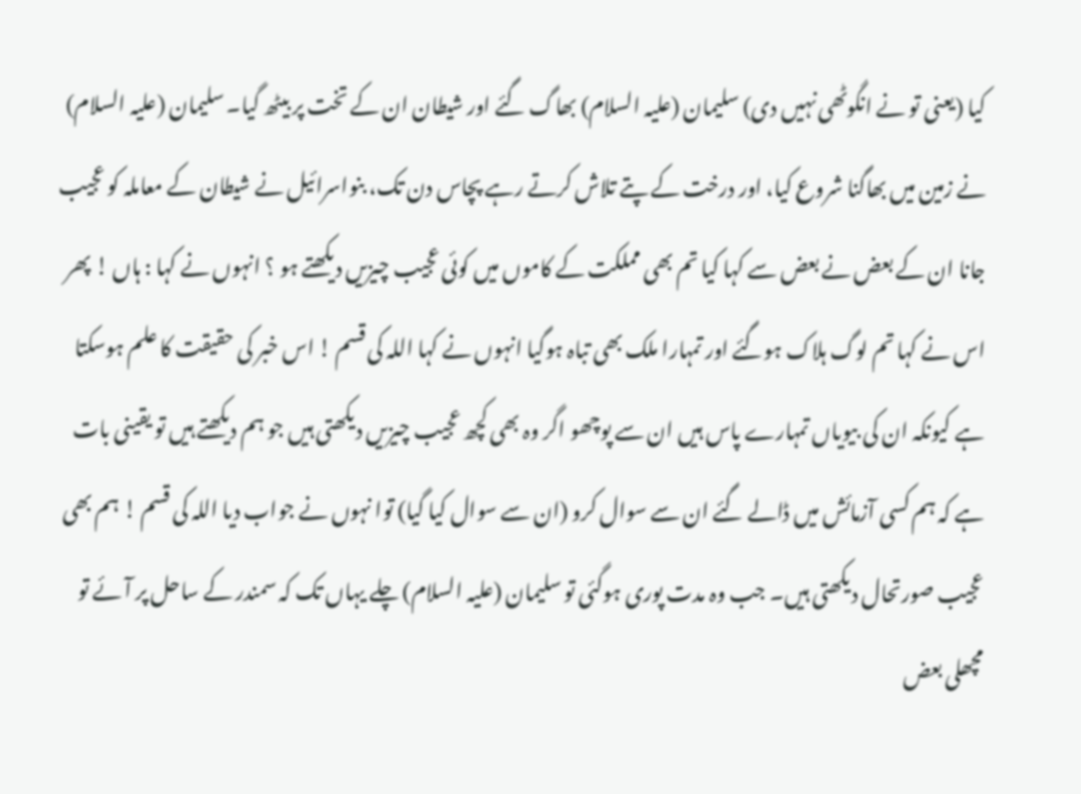کیا (یعنی تو نے انگوٹھی نہیں دی) سلیمان (علیہ السلام) بھاگ گئے اور شیطان ان کے تخت پر بیٹھ گیا۔ سلیمان (علیہ السلام) نے زمین میں بھاگنا شروع کیا، اور درخت کے پتے تلاش کرتے رہے پچاس دن تک، بنواسرائیل نے شیطان کے معاملہ کو عجیب جانا ان کے بعض نے بعض سے کہا کیا تم بھی مملکت کے کاموں میں کوئی عجیب چیزیں دیکھتے ہو ؟ انہوں نے کہا : ہاں ! پھر اس نے کہا تم لوگ ہلاک ہوگئے اور تمہارا ملک بھی تباہ ہوگیا انہوں نے کہا اللہ کی قسم ! اس خبر کی حقیقت کا علم ہوسکتا ہے کیونکہ ان کی بیویاں تمہارے پاس ہیں ان سے پوچھو اگر وہ بھی کچھ عجیب چیزیں دیکھتی ہیں جو ہم دیکھتے ہیں تو یقینی بات ہے کہ ہم کسی آزمائش میں ڈالے گئے ان سے سوال کرو (ان سے سوال کیا گیا) توا نہوں نے جواب دیا اللہ کی قسم ! ہم بھی عجیب صورتحال دیکھتی ہیں۔ جب وہ مدت پوری ہوگئی تو سلیمان (علیہ السلام) چلے یہاں تک کہ سمندر کے ساحل پر آئے تو مچھلی بعض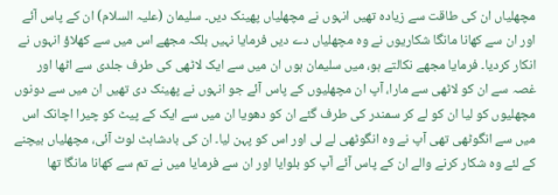مچھلیاں ان کی طاقت سے زیادہ تھیں انہوں نے مچھلیاں پھینک دیں۔ سلیمان (علیہ السلام) ان کے پاس آئے اور ان سے کھانا مانگا شکاریوں نے وہ مچھلیاں دے دیں فرمایا نہیں بلکہ مجھے اس میں سے کھلاؤ انہوں نے انکار کردیا۔ فرمایا مجھے نکالتے ہو، میں سلیمان ہوں ان میں سے ایک لاٹھی کی طرف جلدی سے اٹھا اور غصہ سے ان کو لاٹھی سے مارا، آپ ان مچھلیوں کے پاس آئے جو انہوں نے پھینک دی تھیں ان میں سے دونوں مچھلیوں کو لیا ان کو لے کر سمندر کی طرف گئے ان کو دھویا ان میں سے ایک کے پیٹ کو چیرا اچانک اس میں سے انگوٹھی تھی آپ نے وہ انگوٹھی لے لی اور اس کو پہن لیا۔ ان کی بادشاہٹ لوٹ آئی، مچھلیاں بیچنے کے لئے وہ شکار کرنے والے ان کے پاس آئے آپ کو بلوایا اور ان سے فرمایا میں نے تم سے کھانا مانگا تھا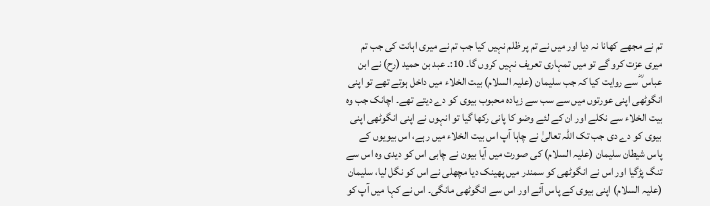تم نے مجھے کھانا نہ دیا اور میں نے تم پر ظلم نہیں کیا جب تم نے میری اہانت کی جب تم میری عزت کرو گے تو میں تمہاری تعریف نہیں کروں گا۔ 10:۔ عبد بن حمید (رح) نے ابن عباس ؓ سے روایت کیا کہ جب سلیمان (علیہ السلام) بیت الخلاء میں داخل ہوتے تھے تو اپنی انگوٹھی اپنی عورتوں میں سے سب سے زیادہ محبوب بیوی کو دے دیتے تھے۔ اچانک جب وہ بیت الخلاء سے نکلے اور ان کے لئے وضو کا پانی رکھا گیا تو انہوں نے اپنی انگوٹھی اپنی بیوی کو دے دی جب تک اللہ تعالیٰ نے چاہا آپ اس بیت الخلاء میں رہے، اس بیویوں کے پاس شیطان سلیمان (علیہ السلام) کی صورت میں آیا بیون نے چابی اس کو دیدی وہ اس سے تنگ پڑگیا اور اس نے انگوٹھی کو سمندر میں پھینک دیا مچھلی نے اس کو نگل لیا، سلیمان (علیہ السلام) اپنی بیوی کے پاس آئے اور اس سے انگوٹھی مانگی۔ اس نے کہا میں آپ کو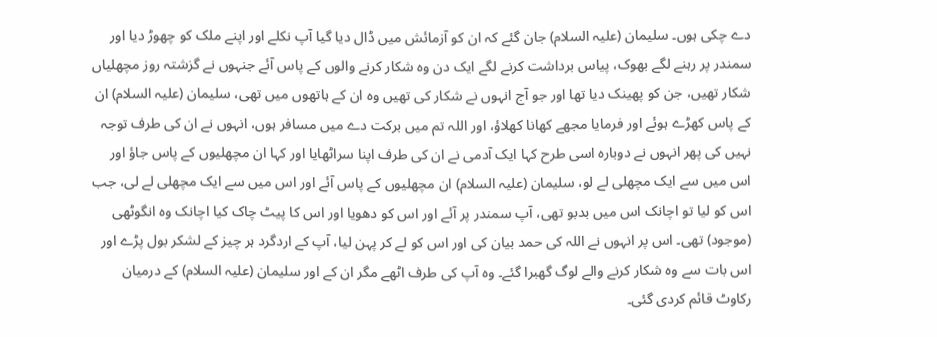دے چکی ہوں۔ سلیمان (علیہ السلام) جان گئے کہ ان کو آزمائش میں ڈال دیا گیا آپ نکلے اور اپنے ملک کو چھوڑ دیا اور سمندر پر رہنے لگے بھوک، پیاس برداشت کرنے لگے ایک دن وہ شکار کرنے والوں کے پاس آئے جنہوں نے گزشتہ روز مچھلیاں شکار تھیں، جن کو پھینک دیا تھا اور جو آج انہوں نے شکار کی تھیں وہ ان کے ہاتھوں میں تھی، سلیمان (علیہ السلام) ان کے پاس کھڑے ہوئے اور فرمایا مجھے کھانا کھلاؤ، اور اللہ تم میں برکت دے میں مسافر ہوں، انہوں نے ان کی طرف توجہ نہیں کی پھر انہوں نے دوبارہ اسی طرح کہا ایک آدمی نے ان کی طرف اپنا سراٹھایا اور کہا ان مچھلیوں کے پاس جاؤ اور اس میں سے ایک مچھلی لے لو، سلیمان (علیہ السلام) ان مچھلیوں کے پاس آئے اور اس میں سے ایک مچھلی لے لی، جب اس کو لیا تو اچانک اس میں بدبو تھی، آپ سمندر پر آئے اور اس کو دھویا اور اس کا پیٹ چاک کیا اچانک وہ انگوٹھی (موجود) تھی۔ اس پر انہوں نے اللہ کی حمد بیان کی اور اس کو لے کر پہن لیا، آپ کے اردگرد ہر چیز کے لشکر بول پڑے اور اس بات سے وہ شکار کرنے والے لوگ گھبرا گئے۔ وہ آپ کی طرف اٹھے مگر ان کے اور سلیمان (علیہ السلام) کے درمیان رکاوٹ قائم کردی گئی۔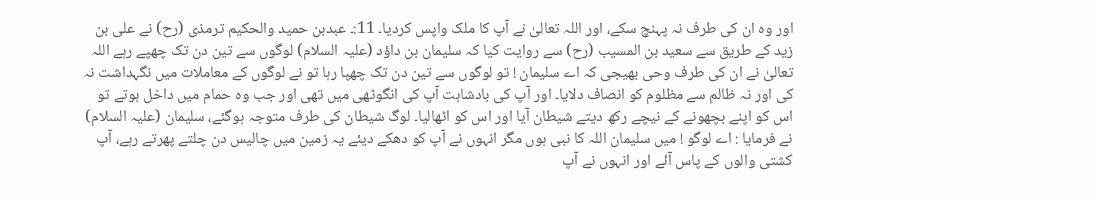اور وہ ان کی طرف نہ پہنچ سکے، اور اللہ تعالیٰ نے آپ کا ملک واپس کردیا۔ 11:۔ عبدبن حمید والحکیم ترمذی (رح) نے علی بن زید کے طریق سے سعید بن المسیب (رح) سے روایت کیا کہ سلیمان بن داؤد (علیہ السلام) لوگوں سے تین دن تک چھپے رہے اللہ تعالیٰ نے ان کی طرف وحی بھیجی کہ اے سلیمان ! تو لوگوں سے تین دن تک چھپا رہا تو نے لوگوں کے معاملات میں نگہداشت نہ کی اور نہ ظالم سے مظلوم کو انصاف دلایا۔ اور آپ کی بادشاہت آپ کی انگوٹھی میں تھی اور جب وہ حمام میں داخل ہوتے تو اس کو اپنے بچھونے کے نیچے رکھ دیتے شیطان آیا اور اس کو اٹھالیا۔ لوگ شیطان کی طرف متوجہ ہوگئے، سلیمان (علیہ السلام) نے فرمایا : اے لوگو ! میں سلیمان اللہ کا نبی ہوں مگر انہوں نے آپ کو دھکے دیئے یہ زمین میں چالیس دن چلتے پھرتے رہے، آپ کشتی والوں کے پاس آئے اور انہوں نے آپ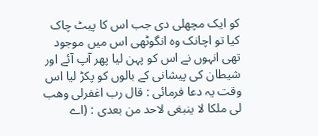کو ایک مچھلی دی جب اس کا پیٹ چاک کیا تو اچانک وہ انگوٹھی اس میں موجود تھی انہوں نے اس کو پہن لیا پھر آپ آئے اور شیطان کی پیشانی کے بالوں کو پکڑ لیا اس وقت یہ دعا فرمائی : قال رب اغفرلی وھب لی ملکا لا ینبغی لاحد من بعدی : (اے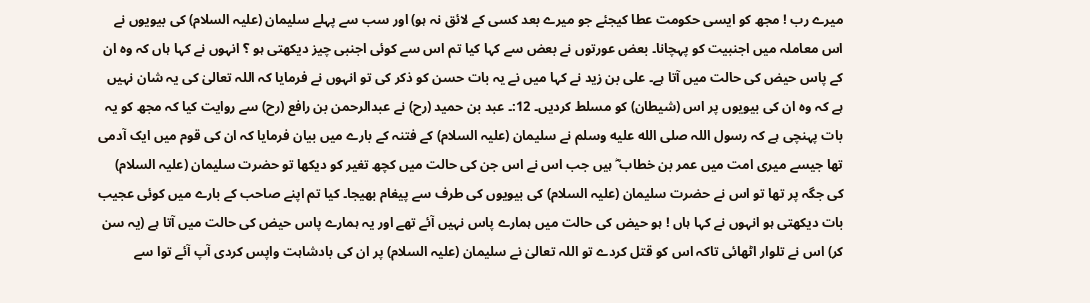میرے رب ! مجھ کو ایسی حکومت عطا کیجئے جو میرے بعد کسی کے لائق نہ ہو) اور سب سے پہلے سلیمان (علیہ السلام) کی بیویوں نے اس معاملہ میں اجنبیت کو پہچانا۔ بعض عورتوں نے بعض سے کہا کیا تم اس سے کوئی اجنبی چیز دیکھتی ہو ؟ انہوں نے کہا ہاں کہ وہ ان کے پاس حیض کی حالت میں آتا ہے۔ علی بن زید نے کہا میں نے یہ بات حسن کو ذکر کی تو انہوں نے فرمایا کہ اللہ تعالیٰ کی یہ شان نہیں ہے کہ وہ ان کی بیویوں پر اس (شیطان) کو مسلط کردیں۔ 12:۔ عبد بن حمید (رح) نے عبدالرحمن بن رافع (رح) سے روایت کیا کہ مجھ کو یہ بات پہنچی ہے کہ رسول اللہ صلى الله عليه وسلم نے سلیمان (علیہ السلام) کے فتنہ کے بارے میں بیان فرمایا کہ ان کی قوم میں ایک آدمی تھا جیسے میری امت میں عمر بن خطاب ؓ ہیں جب اس نے اس جن کی حالت میں کچھ تغیر کو دیکھا تو حضرت سلیمان (علیہ السلام) کی جگہ پر تھا تو اس نے حضرت سلیمان (علیہ السلام) کی بیویوں کی طرف سے پیغام بھیجا۔ کیا تم اپنے صاحب کے بارے میں کوئی عجیب بات دیکھتی ہو انہوں نے کہا ہاں ! ہو حیض کی حالت میں ہمارے پاس نہیں آئے تھے اور یہ ہمارے پاس حیض کی حالت میں آتا ہے (یہ سن کر) اس نے تلوار اٹھائی تاکہ اس کو قتل کردے تو اللہ تعالیٰ نے سلیمان (علیہ السلام) پر ان کی بادشاہت واپس کردی آپ آئے توا سے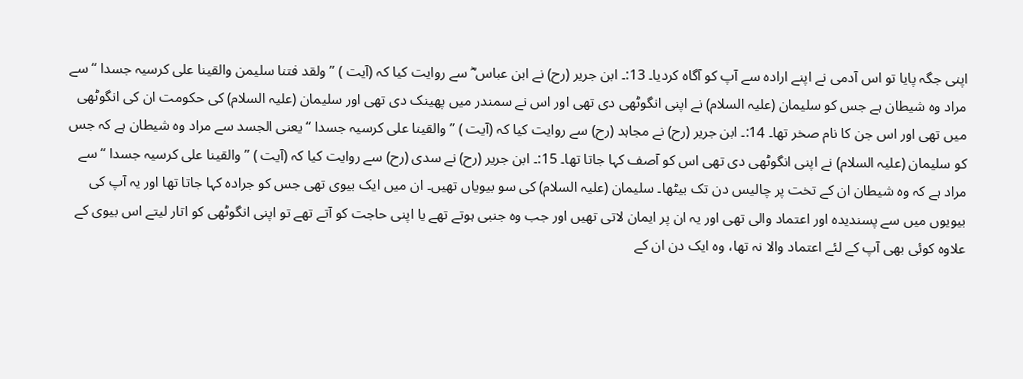اپنی جگہ پایا تو اس آدمی نے اپنے ارادہ سے آپ کو آگاہ کردیا۔ 13:۔ ابن جریر (رح) نے ابن عباس ؓ سے روایت کیا کہ (آیت ) ” ولقد فتنا سلیمن والقینا علی کرسیہ جسدا “ سے مراد وہ شیطان ہے جس کو سلیمان (علیہ السلام) نے اپنی انگوٹھی دی تھی اور اس نے سمندر میں پھینک دی تھی اور سلیمان (علیہ السلام) کی حکومت ان کی انگوٹھی میں تھی اور اس جن کا نام صخر تھا۔ 14:۔ ابن جریر (رح) نے مجاہد (رح) سے روایت کیا کہ (آیت ) ” والقینا علی کرسیہ جسدا “ یعنی الجسد سے مراد وہ شیطان ہے کہ جس کو سلیمان (علیہ السلام) نے اپنی انگوٹھی دی تھی اس کو آصف کہا جاتا تھا۔ 15:۔ ابن جریر (رح) نے سدی (رح) سے روایت کیا کہ (آیت ) ” والقینا علی کرسیہ جسدا “ سے مراد ہے کہ وہ شیطان ان کے تخت پر چالیس دن تک بیٹھا۔ سلیمان (علیہ السلام) کی سو بیویاں تھیں۔ ان میں ایک بیوی تھی جس کو جرادہ کہا جاتا تھا اور یہ آپ کی بیویوں میں سے پسندیدہ اور اعتماد والی تھی اور یہ ان پر ایمان لاتی تھیں اور جب وہ جنبی ہوتے تھے یا اپنی حاجت کو آتے تھے تو اپنی انگوٹھی کو اتار لیتے اس بیوی کے علاوہ کوئی بھی آپ کے لئے اعتماد والا نہ تھا، وہ ایک دن ان کے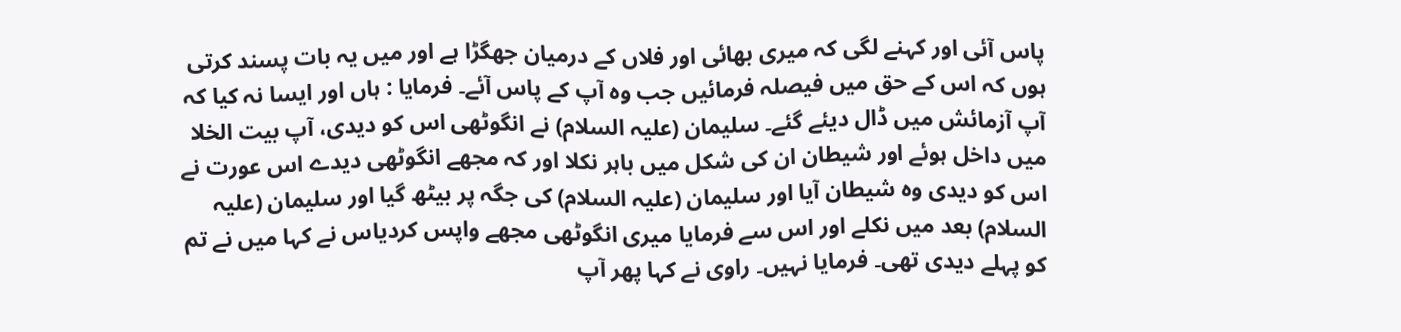پاس آئی اور کہنے لگی کہ میری بھائی اور فلاں کے درمیان جھگڑا ہے اور میں یہ بات پسند کرتی ہوں کہ اس کے حق میں فیصلہ فرمائیں جب وہ آپ کے پاس آئے۔ فرمایا : ہاں اور ایسا نہ کیا کہ آپ آزمائش میں ڈال دیئے گئے۔ سلیمان (علیہ السلام) نے انگوٹھی اس کو دیدی، آپ بیت الخلا میں داخل ہوئے اور شیطان ان کی شکل میں باہر نکلا اور کہ مجھے انگوٹھی دیدے اس عورت نے اس کو دیدی وہ شیطان آیا اور سلیمان (علیہ السلام) کی جگہ پر بیٹھ گیا اور سلیمان (علیہ السلام) بعد میں نکلے اور اس سے فرمایا میری انگوٹھی مجھے واپس کردیاس نے کہا میں نے تم کو پہلے دیدی تھی۔ فرمایا نہیں۔ راوی نے کہا پھر آپ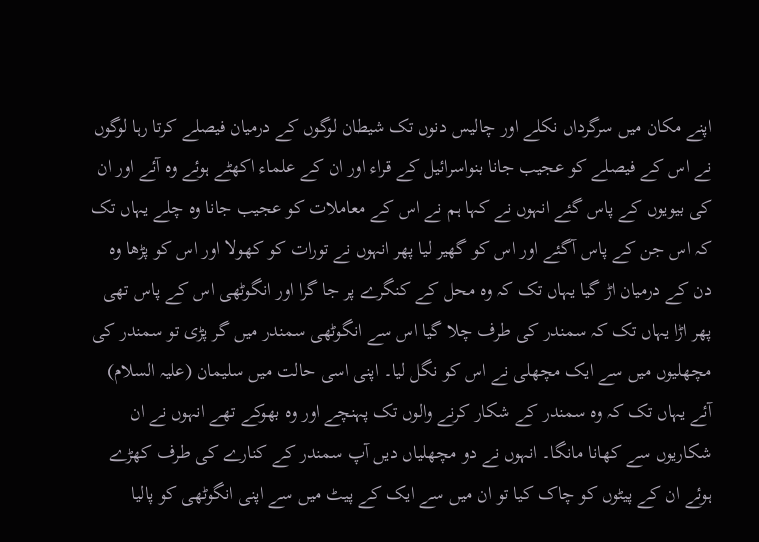اپنے مکان میں سرگرداں نکلے اور چالیس دنوں تک شیطان لوگوں کے درمیان فیصلے کرتا رہا لوگوں نے اس کے فیصلے کو عجیب جانا بنواسرائیل کے قراء اور ان کے علماء اکھٹے ہوئے وہ آئے اور ان کی بیویوں کے پاس گئے انہوں نے کہا ہم نے اس کے معاملات کو عجیب جانا وہ چلے یہاں تک کہ اس جن کے پاس آگئے اور اس کو گھیر لیا پھر انہوں نے تورات کو کھولا اور اس کو پڑھا وہ دن کے درمیان اڑ گیا یہاں تک کہ وہ محل کے کنگرے پر جا گرا اور انگوٹھی اس کے پاس تھی پھر اڑا یہاں تک کہ سمندر کی طرف چلا گیا اس سے انگوٹھی سمندر میں گر پڑی تو سمندر کی مچھلیوں میں سے ایک مچھلی نے اس کو نگل لیا۔ اپنی اسی حالت میں سلیمان (علیہ السلام) آئے یہاں تک کہ وہ سمندر کے شکار کرنے والوں تک پہنچے اور وہ بھوکے تھے انہوں نے ان شکاریوں سے کھانا مانگا۔ انہوں نے دو مچھلیاں دیں آپ سمندر کے کنارے کی طرف کھڑے ہوئے ان کے پیٹوں کو چاک کیا تو ان میں سے ایک کے پیٹ میں سے اپنی انگوٹھی کو پالیا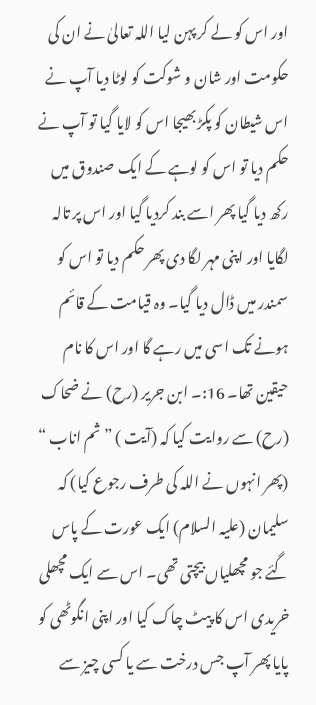اور اس کو لے کر پہن لیا اللہ تعالیٰ نے ان کی حکومت اور شان و شوکت کو لوٹا دیا آپ نے اس شیطان کو پکڑ بھیجا اس کو لایا گیا تو آپ نے حکم دیا تو اس کو لوہے کے ایک صندوق میں رکھ دیا گیا پھر اسے بند کردیا گیا اور اس پر تالہ لگایا اور اپنی مہر لگا دی پھر حکم دیا تو اس کو سمندر میں ڈال دیا گیا۔ وہ قیامت کے قائم ہونے تک اسی میں رہے گا اور اس کا نام حیقین تھا۔ 16:۔ ابن جریر (رح) نے ضحاک (رح) سے روایت کیا کہ (آیت ) ” ثم اناب “ (پھر انہوں نے اللہ کی طرف رجوع کیا) کہ سلیمان (علیہ السلام) ایک عورت کے پاس گئے جو مچھلیاں بیچتی تھی۔ اس سے ایک مچھلی خریدی اس کا پیٹ چاک کیا اور اپنی انگوٹھی کو پایا پھر آپ جس درخت سے یا کسی چیز سے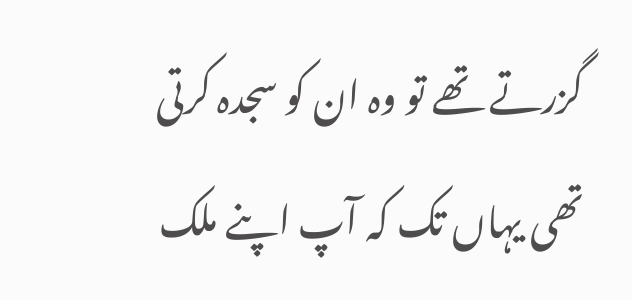گزرتے تھے تو وہ ان کو سجدہ کرتی تھی یہاں تک کہ آپ اپنے ملک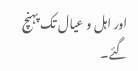اور اہل و عیال تک پہنچ گئے۔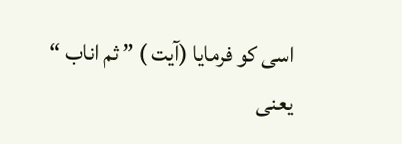اسی کو فرمایا (آیت ) ” ثم اناب “ یعنی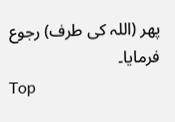پھر (اللہ کی طرف) رجوع فرمایا۔
Top